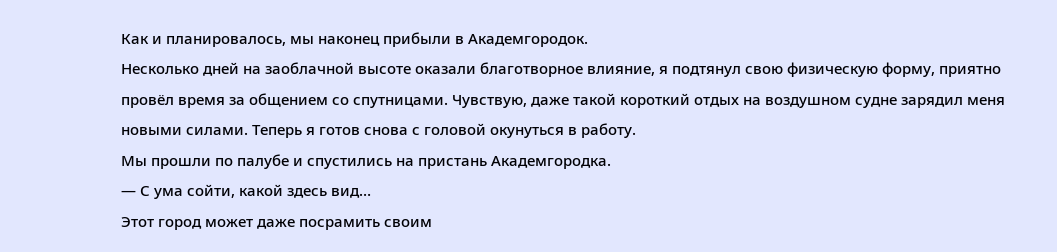Как и планировалось, мы наконец прибыли в Академгородок.
Несколько дней на заоблачной высоте оказали благотворное влияние, я подтянул свою физическую форму, приятно провёл время за общением со спутницами. Чувствую, даже такой короткий отдых на воздушном судне зарядил меня новыми силами. Теперь я готов снова с головой окунуться в работу.
Мы прошли по палубе и спустились на пристань Академгородка.
— С ума сойти, какой здесь вид…
Этот город может даже посрамить своим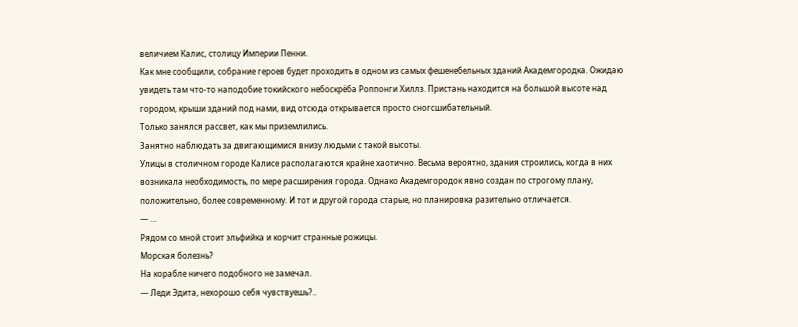величием Калис, столицу Империи Пенни.
Как мне сообщили, собрание героев будет проходить в одном из самых фешенебельных зданий Академгородка. Ожидаю увидеть там что-то наподобие токийского небоскрёба Роппонги Хиллз. Пристань находится на большой высоте над городом, крыши зданий под нами, вид отсюда открывается просто сногсшибательный.
Только занялся рассвет, как мы приземлились.
Занятно наблюдать за двигающимися внизу людьми с такой высоты.
Улицы в столичном городе Калисе располагаются крайне хаотично. Весьма вероятно, здания строились, когда в них возникала необходимость, по мере расширения города. Однако Академгородок явно создан по строгому плану, положительно, более современному. И тот и другой города старые, но планировка разительно отличается.
— …
Рядом со мной стоит эльфийка и корчит странные рожицы.
Морская болезнь?
На корабле ничего подобного не замечал.
— Леди Эдита, нехорошо себя чувствуешь?..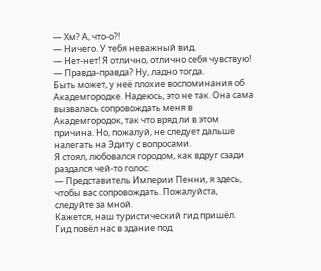— Хм? А, что-о?!
— Ничего. У тебя неважный вид.
— Нет-нет! Я отлично, отлично себя чувствую!
— Правда-правда? Ну, ладно тогда.
Быть может, у неё плохие воспоминания об Академгородке. Надеюсь, это не так. Она сама вызвалась сопровождать меня в Академгородок, так что вряд ли в этом причина. Но, пожалуй, не следует дальше налегать на Эдиту с вопросами.
Я стоял, любовался городом, как вдруг сзади раздался чей-то голос:
— Представитель Империи Пенни, я здесь, чтобы вас сопровождать. Пожалуйста, следуйте за мной.
Кажется, наш туристический гид пришёл.
Гид повёл нас в здание под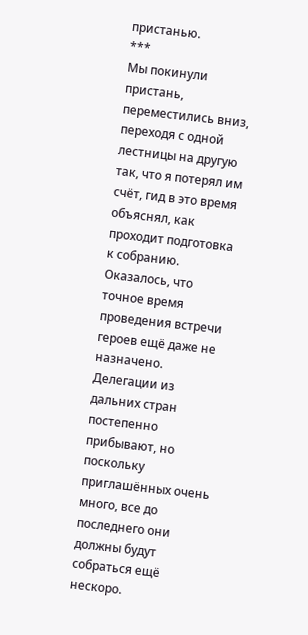пристанью.
***
Мы покинули пристань, переместились вниз, переходя с одной лестницы на другую так, что я потерял им счёт, гид в это время объяснял, как проходит подготовка к собранию. Оказалось, что точное время проведения встречи героев ещё даже не назначено. Делегации из дальних стран постепенно прибывают, но поскольку приглашённых очень много, все до последнего они должны будут собраться ещё нескоро.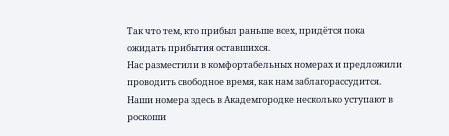Так что тем, кто прибыл раньше всех, придётся пока ожидать прибытия оставшихся.
Нас разместили в комфортабельных номерах и предложили проводить свободное время, как нам заблагорассудится.
Наши номера здесь в Академгородке несколько уступают в роскоши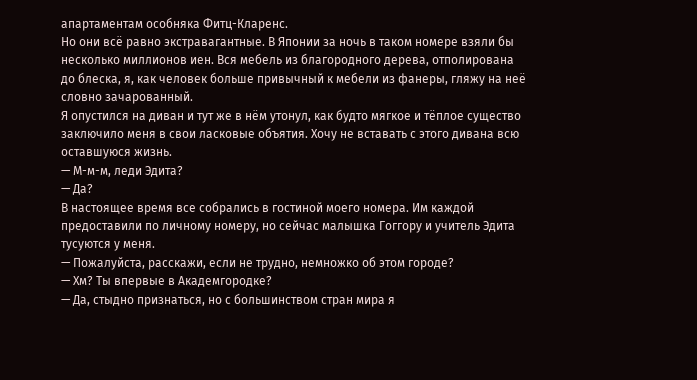апартаментам особняка Фитц-Кларенс.
Но они всё равно экстравагантные. В Японии за ночь в таком номере взяли бы несколько миллионов иен. Вся мебель из благородного дерева, отполирована до блеска, я, как человек больше привычный к мебели из фанеры, гляжу на неё словно зачарованный.
Я опустился на диван и тут же в нём утонул, как будто мягкое и тёплое существо заключило меня в свои ласковые объятия. Хочу не вставать с этого дивана всю оставшуюся жизнь.
— М-м-м, леди Эдита?
— Да?
В настоящее время все собрались в гостиной моего номера. Им каждой предоставили по личному номеру, но сейчас малышка Гоггору и учитель Эдита тусуются у меня.
— Пожалуйста, расскажи, если не трудно, немножко об этом городе?
— Хм? Ты впервые в Академгородке?
— Да, стыдно признаться, но с большинством стран мира я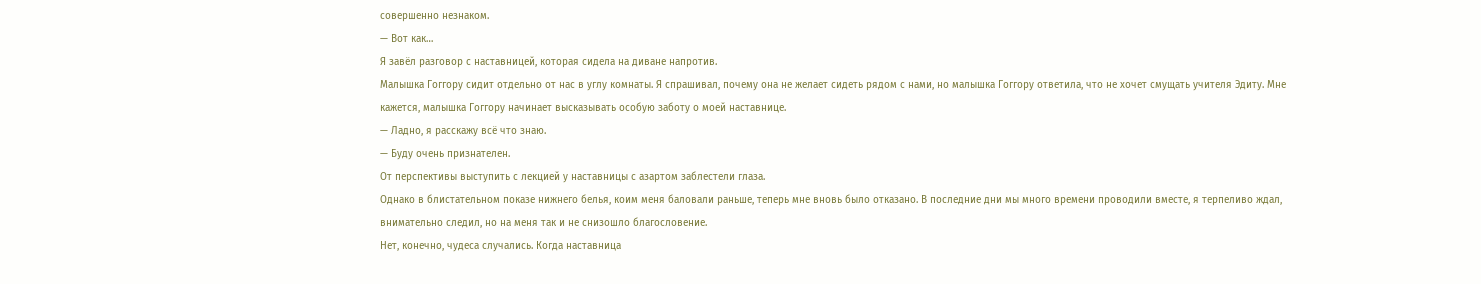совершенно незнаком.
— Вот как…
Я завёл разговор с наставницей, которая сидела на диване напротив.
Малышка Гоггору сидит отдельно от нас в углу комнаты. Я спрашивал, почему она не желает сидеть рядом с нами, но малышка Гоггору ответила, что не хочет смущать учителя Эдиту. Мне кажется, малышка Гоггору начинает высказывать особую заботу о моей наставнице.
— Ладно, я расскажу всё что знаю.
— Буду очень признателен.
От перспективы выступить с лекцией у наставницы с азартом заблестели глаза.
Однако в блистательном показе нижнего белья, коим меня баловали раньше, теперь мне вновь было отказано. В последние дни мы много времени проводили вместе, я терпеливо ждал, внимательно следил, но на меня так и не снизошло благословение.
Нет, конечно, чудеса случались. Когда наставница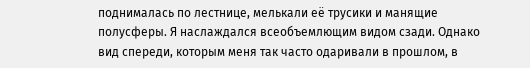поднималась по лестнице, мелькали её трусики и манящие полусферы. Я наслаждался всеобъемлющим видом сзади. Однако вид спереди, которым меня так часто одаривали в прошлом, в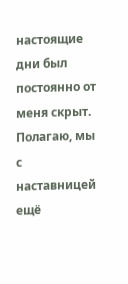настоящие дни был постоянно от меня скрыт.
Полагаю, мы с наставницей ещё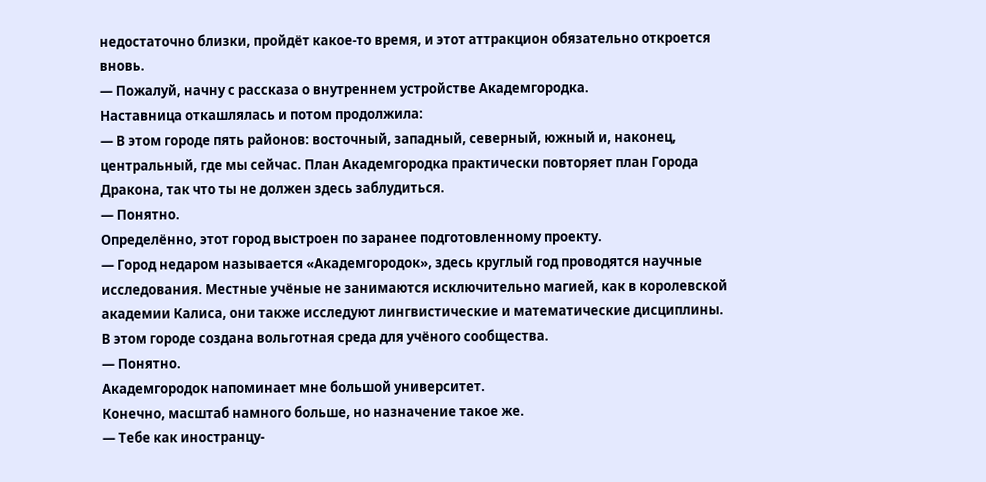недостаточно близки, пройдёт какое-то время, и этот аттракцион обязательно откроется вновь.
— Пожалуй, начну с рассказа о внутреннем устройстве Академгородка.
Наставница откашлялась и потом продолжила:
— В этом городе пять районов: восточный, западный, северный, южный и, наконец, центральный, где мы сейчас. План Академгородка практически повторяет план Города Дракона, так что ты не должен здесь заблудиться.
— Понятно.
Определённо, этот город выстроен по заранее подготовленному проекту.
— Город недаром называется «Академгородок», здесь круглый год проводятся научные исследования. Местные учёные не занимаются исключительно магией, как в королевской академии Калиса, они также исследуют лингвистические и математические дисциплины. В этом городе создана вольготная среда для учёного сообщества.
— Понятно.
Академгородок напоминает мне большой университет.
Конечно, масштаб намного больше, но назначение такое же.
— Тебе как иностранцу-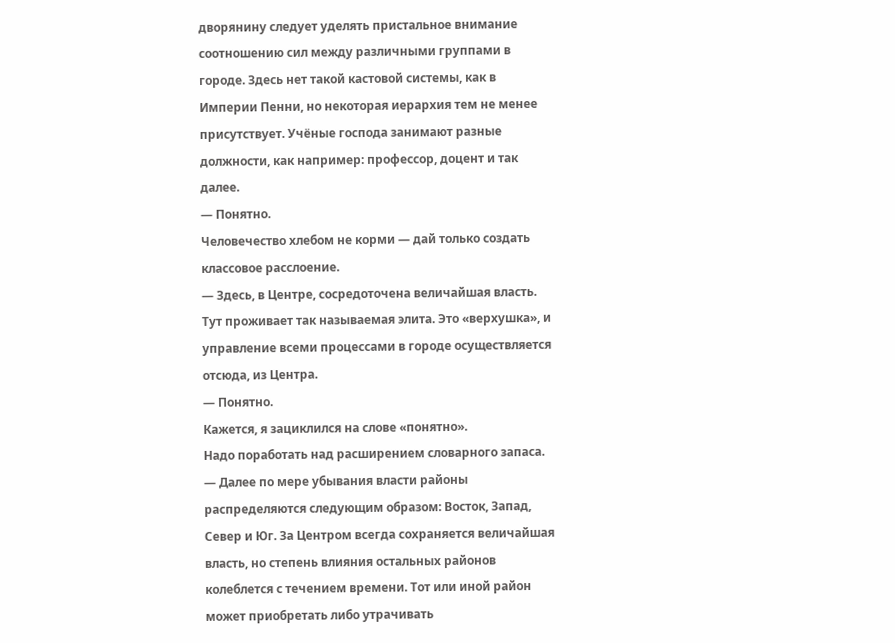дворянину следует уделять пристальное внимание соотношению сил между различными группами в городе. Здесь нет такой кастовой системы, как в Империи Пенни, но некоторая иерархия тем не менее присутствует. Учёные господа занимают разные должности, как например: профессор, доцент и так далее.
— Понятно.
Человечество хлебом не корми — дай только создать классовое расслоение.
— Здесь, в Центре, сосредоточена величайшая власть. Тут проживает так называемая элита. Это «верхушка», и управление всеми процессами в городе осуществляется отсюда, из Центра.
— Понятно.
Кажется, я зациклился на слове «понятно».
Надо поработать над расширением словарного запаса.
— Далее по мере убывания власти районы распределяются следующим образом: Восток, Запад, Север и Юг. За Центром всегда сохраняется величайшая власть, но степень влияния остальных районов колеблется с течением времени. Тот или иной район может приобретать либо утрачивать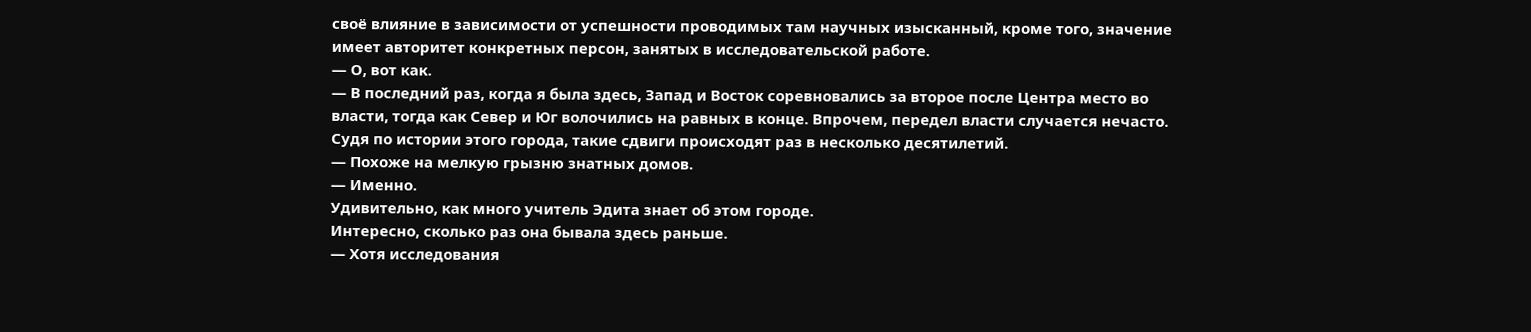своё влияние в зависимости от успешности проводимых там научных изысканный, кроме того, значение имеет авторитет конкретных персон, занятых в исследовательской работе.
— О, вот как.
— В последний раз, когда я была здесь, Запад и Восток соревновались за второе после Центра место во власти, тогда как Север и Юг волочились на равных в конце. Впрочем, передел власти случается нечасто. Судя по истории этого города, такие сдвиги происходят раз в несколько десятилетий.
— Похоже на мелкую грызню знатных домов.
— Именно.
Удивительно, как много учитель Эдита знает об этом городе.
Интересно, сколько раз она бывала здесь раньше.
— Хотя исследования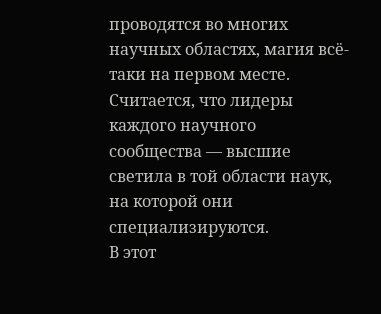проводятся во многих научных областях, магия всё-таки на первом месте. Считается, что лидеры каждого научного сообщества — высшие светила в той области наук, на которой они специализируются.
В этот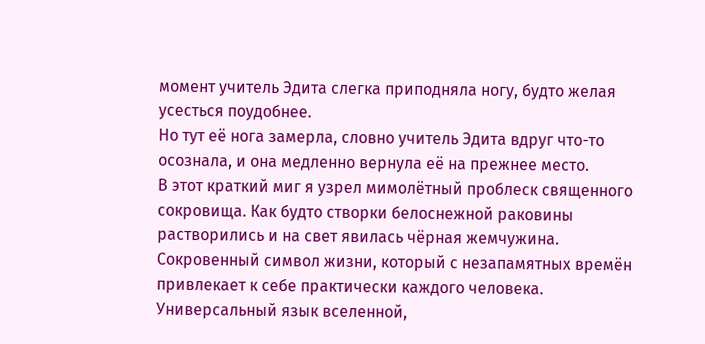момент учитель Эдита слегка приподняла ногу, будто желая усесться поудобнее.
Но тут её нога замерла, словно учитель Эдита вдруг что-то осознала, и она медленно вернула её на прежнее место.
В этот краткий миг я узрел мимолётный проблеск священного сокровища. Как будто створки белоснежной раковины растворились и на свет явилась чёрная жемчужина. Сокровенный символ жизни, который с незапамятных времён привлекает к себе практически каждого человека. Универсальный язык вселенной,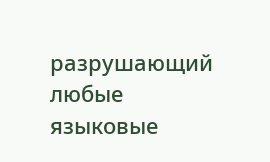разрушающий любые языковые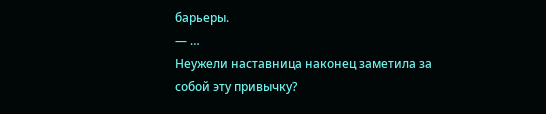барьеры.
— …
Неужели наставница наконец заметила за собой эту привычку?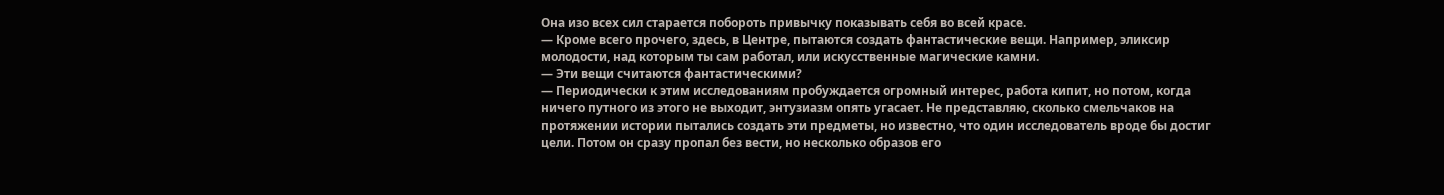Она изо всех сил старается побороть привычку показывать себя во всей красе.
— Кроме всего прочего, здесь, в Центре, пытаются создать фантастические вещи. Например, эликсир молодости, над которым ты сам работал, или искусственные магические камни.
— Эти вещи считаются фантастическими?
— Периодически к этим исследованиям пробуждается огромный интерес, работа кипит, но потом, когда ничего путного из этого не выходит, энтузиазм опять угасает. Не представляю, сколько смельчаков на протяжении истории пытались создать эти предметы, но известно, что один исследователь вроде бы достиг цели. Потом он сразу пропал без вести, но несколько образов его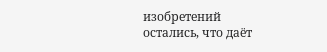изобретений остались, что даёт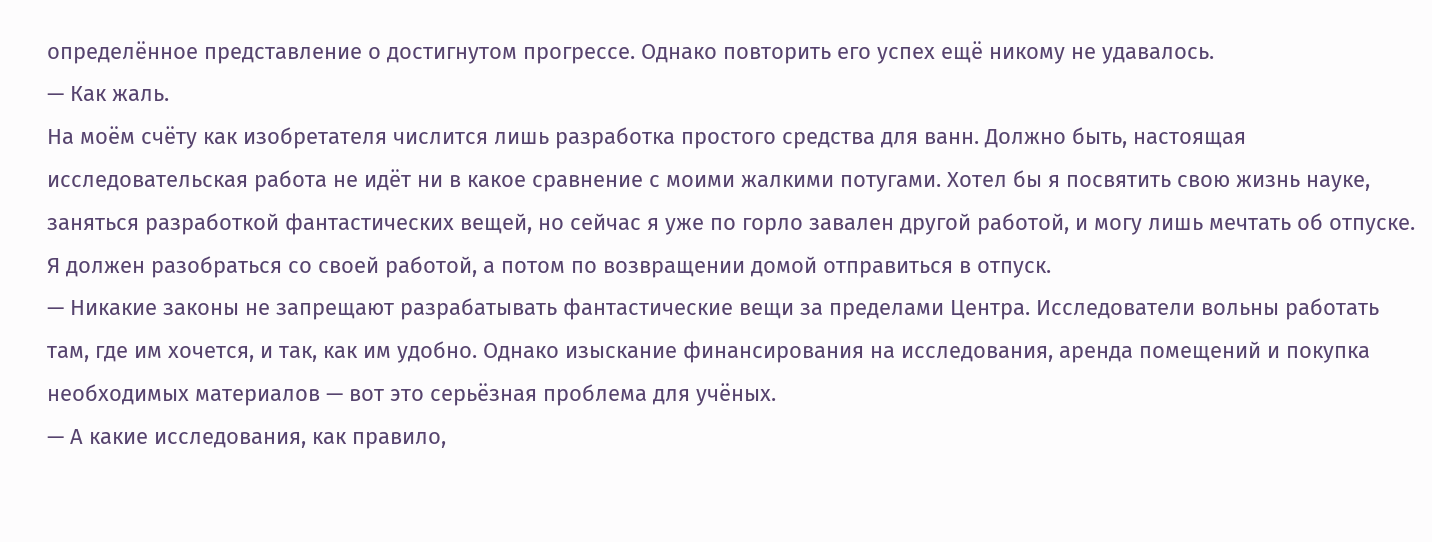определённое представление о достигнутом прогрессе. Однако повторить его успех ещё никому не удавалось.
— Как жаль.
На моём счёту как изобретателя числится лишь разработка простого средства для ванн. Должно быть, настоящая исследовательская работа не идёт ни в какое сравнение с моими жалкими потугами. Хотел бы я посвятить свою жизнь науке, заняться разработкой фантастических вещей, но сейчас я уже по горло завален другой работой, и могу лишь мечтать об отпуске.
Я должен разобраться со своей работой, а потом по возвращении домой отправиться в отпуск.
— Никакие законы не запрещают разрабатывать фантастические вещи за пределами Центра. Исследователи вольны работать там, где им хочется, и так, как им удобно. Однако изыскание финансирования на исследования, аренда помещений и покупка необходимых материалов — вот это серьёзная проблема для учёных.
— А какие исследования, как правило,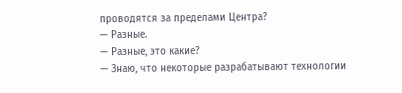проводятся за пределами Центра?
— Разные.
— Разные, это какие?
— Знаю, что некоторые разрабатывают технологии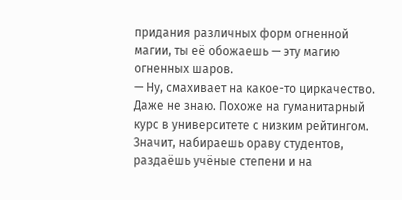придания различных форм огненной магии, ты её обожаешь — эту магию огненных шаров.
— Ну, смахивает на какое-то циркачество.
Даже не знаю. Похоже на гуманитарный курс в университете с низким рейтингом.
Значит, набираешь ораву студентов, раздаёшь учёные степени и на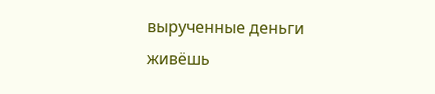вырученные деньги живёшь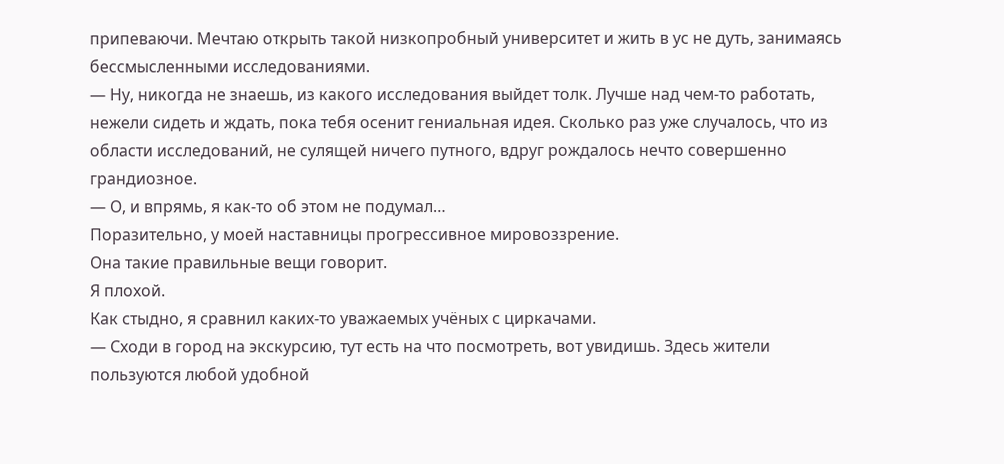припеваючи. Мечтаю открыть такой низкопробный университет и жить в ус не дуть, занимаясь бессмысленными исследованиями.
— Ну, никогда не знаешь, из какого исследования выйдет толк. Лучше над чем-то работать, нежели сидеть и ждать, пока тебя осенит гениальная идея. Сколько раз уже случалось, что из области исследований, не сулящей ничего путного, вдруг рождалось нечто совершенно грандиозное.
— О, и впрямь, я как-то об этом не подумал…
Поразительно, у моей наставницы прогрессивное мировоззрение.
Она такие правильные вещи говорит.
Я плохой.
Как стыдно, я сравнил каких-то уважаемых учёных с циркачами.
— Сходи в город на экскурсию, тут есть на что посмотреть, вот увидишь. Здесь жители пользуются любой удобной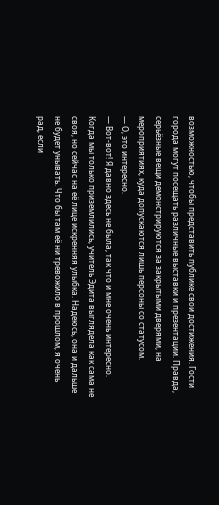возможностью, чтобы представить публике свои достижения. Гости города могут посещать различные выставки и презентации. Правда, серьёзные вещи демонстрируются за закрытыми дверями, на мероприятиях, куда допускаются лишь персоны со статусом.
— О, это интересно.
— Вот-вот! Я давно здесь не была, так что и мне очень интересно.
Когда мы только приземлились, учитель Эдита выглядела как сама не своя, но сейчас на её лице искренняя улыбка. Надеюсь, она и дальше не будет унывать. Что бы там её ни тревожило в прошлом, я очень рад, если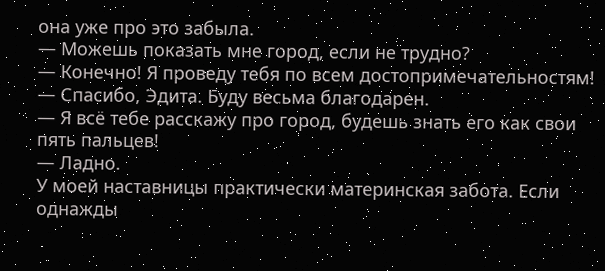она уже про это забыла.
— Можешь показать мне город, если не трудно?
— Конечно! Я проведу тебя по всем достопримечательностям!
— Спасибо, Эдита. Буду весьма благодарен.
— Я всё тебе расскажу про город, будешь знать его как свои пять пальцев!
— Ладно.
У моей наставницы практически материнская забота. Если однажды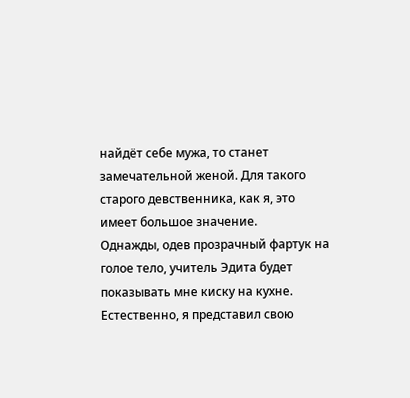найдёт себе мужа, то станет замечательной женой. Для такого старого девственника, как я, это имеет большое значение.
Однажды, одев прозрачный фартук на голое тело, учитель Эдита будет показывать мне киску на кухне. Естественно, я представил свою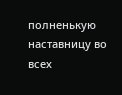полненькую наставницу во всех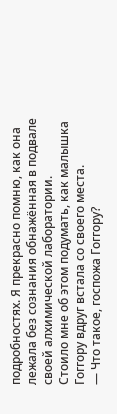подробностях. Я прекрасно помню, как она лежала без сознания обнажённая в подвале своей алхимической лаборатории.
Стоило мне об этом подумать, как малышка Гоггору вдруг встала со своего места.
— Что такое, госпожа Гоггору?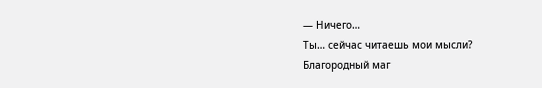— Ничего…
Ты… сейчас читаешь мои мысли?
Благородный маг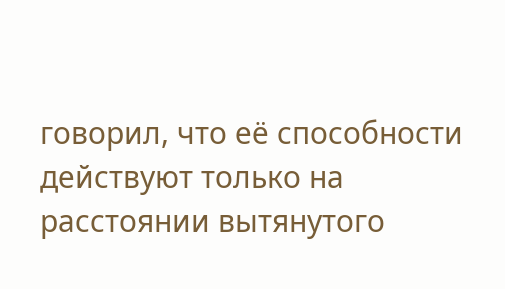говорил, что её способности действуют только на расстоянии вытянутого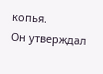копья.
Он утверждал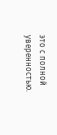это с полной уверенностью.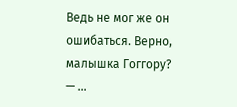Ведь не мог же он ошибаться. Верно, малышка Гоггору?
— …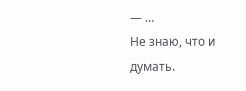— …
Не знаю, что и думать.